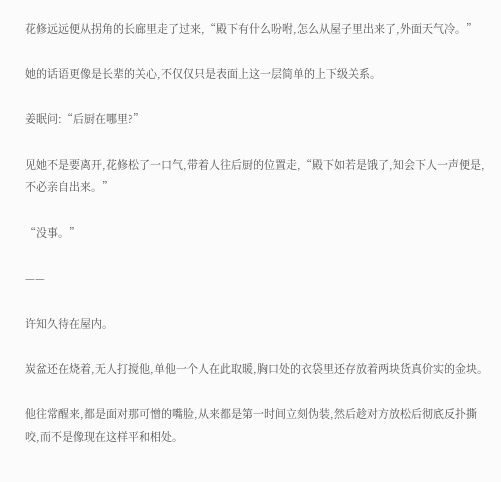花修远远便从拐角的长廊里走了过来,“殿下有什么吩咐,怎么从屋子里出来了,外面天气冷。”

她的话语更像是长辈的关心,不仅仅只是表面上这一层简单的上下级关系。

姜眠问:“后厨在哪里?”

见她不是要离开,花修松了一口气,带着人往后厨的位置走,“殿下如若是饿了,知会下人一声便是,不必亲自出来。”

“没事。”

——

许知久待在屋内。

炭盆还在烧着,无人打搅他,单他一个人在此取暖,胸口处的衣袋里还存放着两块货真价实的金块。

他往常醒来,都是面对那可憎的嘴脸,从来都是第一时间立刻伪装,然后趁对方放松后彻底反扑撕咬,而不是像现在这样平和相处。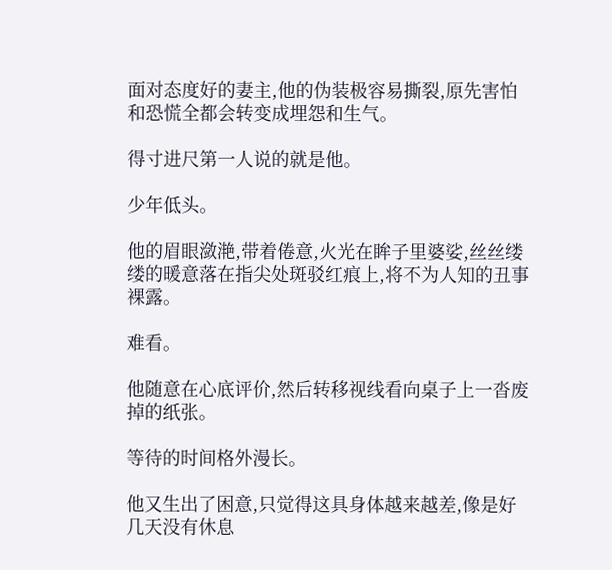面对态度好的妻主,他的伪装极容易撕裂,原先害怕和恐慌全都会转变成埋怨和生气。

得寸进尺第一人说的就是他。

少年低头。

他的眉眼潋滟,带着倦意,火光在眸子里婆娑,丝丝缕缕的暖意落在指尖处斑驳红痕上,将不为人知的丑事裸露。

难看。

他随意在心底评价,然后转移视线看向桌子上一沓废掉的纸张。

等待的时间格外漫长。

他又生出了困意,只觉得这具身体越来越差,像是好几天没有休息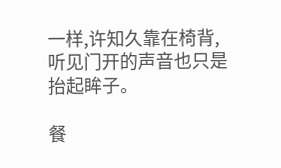一样,许知久靠在椅背,听见门开的声音也只是抬起眸子。

餐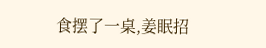食摆了一桌,姜眠招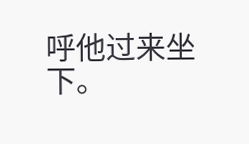呼他过来坐下。